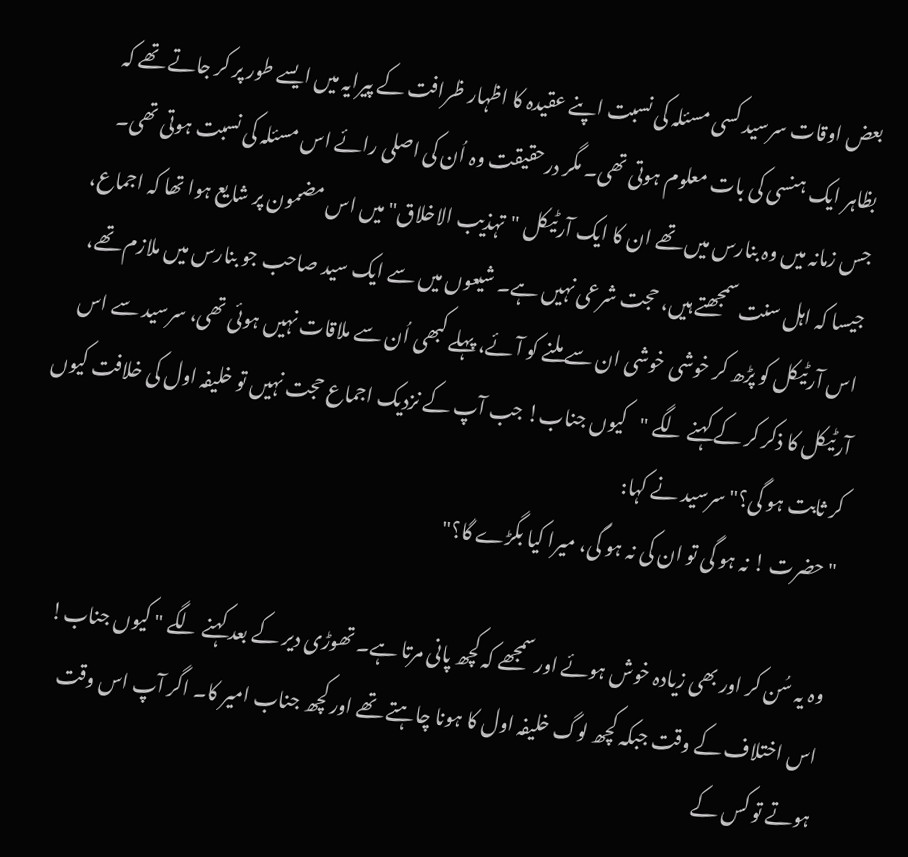بعض اوقات سرسید کسی مسئلہ کی نسبت اپنے عقیدہ کا اظہار ظرافت کے پیرایہ میں ایسے طور پر کر جاتے تھے کہ بظاہر ایک ہنسی کی بات معلوم ہوتی تھی۔ مگر درحقیقت وہ اُن کی اصلی رائے اس مسئلہ کی نسبت ہوتی تھی۔ جس زمانہ میں وہ بنارس میں تھے ان کا ایک آرٹیکل "تہذیب الاخلاق" میں اس مضمون پر شایع ہوا تھا کہ اجماع، جیسا کہ اہل سنت سمجھتے ہیں، حجت شرعی نہیں ہے۔ شیعوں میں سے ایک سید صاحب جو بنارس میں ملازم تھے، اس آرٹیکل کو پڑھ کر خوشی خوشی ان سے ملنے کو آئے، پہلے کبھی اُن سے ملاقات نہیں ہوئی تھی، سرسید سے اس آرٹیکل کا ذکر کر کے کہنے لگے "کیوں جناب! جب آپ کے نزدیک اجماع حجت نہیں تو خلیفہ اول کی خلافت کیوں کر ثابت ہو گی؟" سرسید نے کہا:
"حضرت ! نہ ہو گی تو ان کی نہ ہو گی، میرا کیا بگڑے گا؟"

وہ یہ سُن کر اور بھی زیادہ خوش ہوئے اور سمجھے کہ کچھ پانی مرتا ہے۔ تھوڑی دیر کے بعد کہنے لگے " کیوں جناب! اس اختلاف کے وقت جبکہ کچھ لوگ خلیفہ اول کا ہونا چاہتے تھے اور کچھ جناب امیر کا۔ اگر آپ اس وقت ہوتے تو کس کے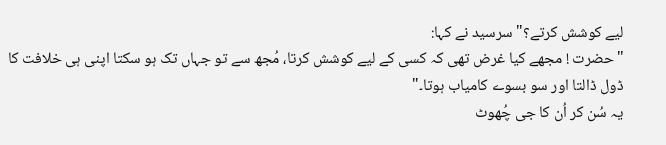لیے کوشش کرتے؟" سرسید نے کہا:
"حضرت ! مجھے کیا غرض تھی کہ کسی کے لیے کوشش کرتا، مُجھ سے تو جہاں تک ہو سکتا اپنی ہی خلافت کا ڈول ڈالتا اور سو بسوے کامیاب ہوتا۔"
یہ سُن کر اُن کا جی چُھوٹ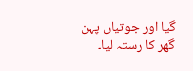گیا اور جوتیاں پہن گھر کا رستہ لیا۔